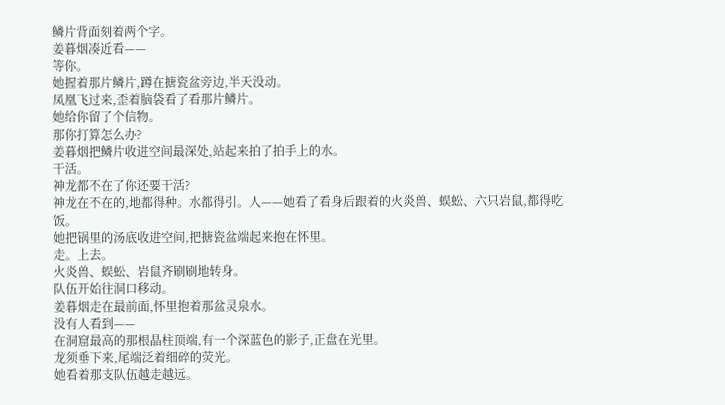鳞片背面刻着两个字。
姜暮烟凑近看——
等你。
她握着那片鳞片,蹲在搪瓷盆旁边,半天没动。
凤凰飞过来,歪着脑袋看了看那片鳞片。
她给你留了个信物。
那你打算怎么办?
姜暮烟把鳞片收进空间最深处,站起来拍了拍手上的水。
干活。
神龙都不在了你还要干活?
神龙在不在的,地都得种。水都得引。人——她看了看身后跟着的火炎兽、蜈蚣、六只岩鼠,都得吃饭。
她把锅里的汤底收进空间,把搪瓷盆端起来抱在怀里。
走。上去。
火炎兽、蜈蚣、岩鼠齐刷刷地转身。
队伍开始往洞口移动。
姜暮烟走在最前面,怀里抱着那盆灵泉水。
没有人看到——
在洞窟最高的那根晶柱顶端,有一个深蓝色的影子,正盘在光里。
龙须垂下来,尾端泛着细碎的荧光。
她看着那支队伍越走越远。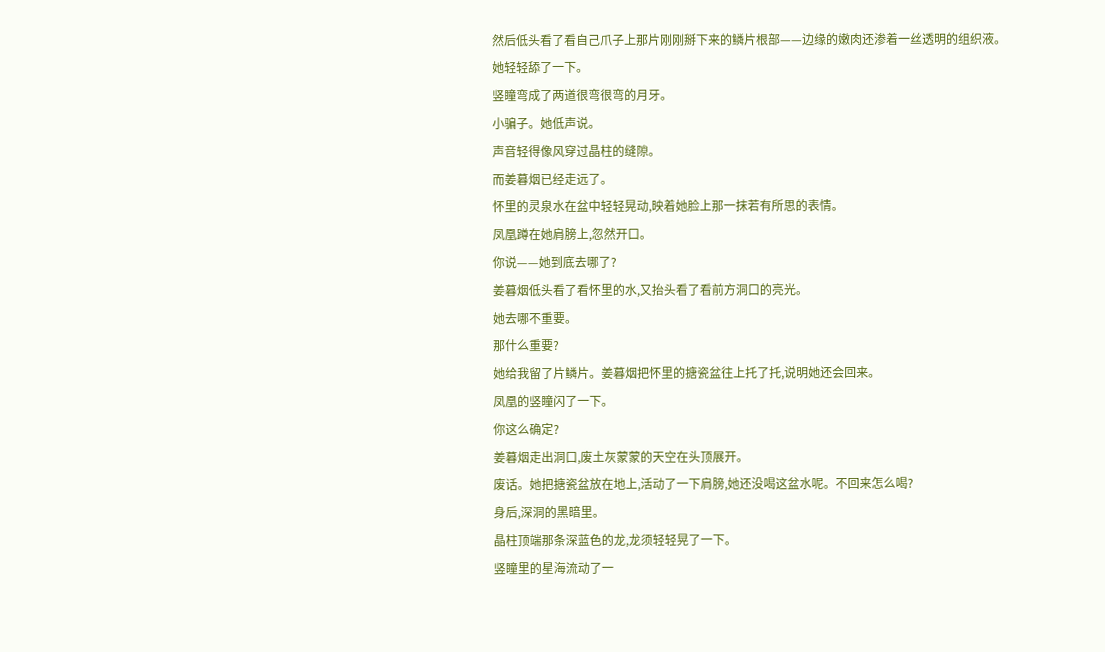然后低头看了看自己爪子上那片刚刚掰下来的鳞片根部——边缘的嫩肉还渗着一丝透明的组织液。
她轻轻舔了一下。
竖瞳弯成了两道很弯很弯的月牙。
小骗子。她低声说。
声音轻得像风穿过晶柱的缝隙。
而姜暮烟已经走远了。
怀里的灵泉水在盆中轻轻晃动,映着她脸上那一抹若有所思的表情。
凤凰蹲在她肩膀上,忽然开口。
你说——她到底去哪了?
姜暮烟低头看了看怀里的水,又抬头看了看前方洞口的亮光。
她去哪不重要。
那什么重要?
她给我留了片鳞片。姜暮烟把怀里的搪瓷盆往上托了托,说明她还会回来。
凤凰的竖瞳闪了一下。
你这么确定?
姜暮烟走出洞口,废土灰蒙蒙的天空在头顶展开。
废话。她把搪瓷盆放在地上,活动了一下肩膀,她还没喝这盆水呢。不回来怎么喝?
身后,深洞的黑暗里。
晶柱顶端那条深蓝色的龙,龙须轻轻晃了一下。
竖瞳里的星海流动了一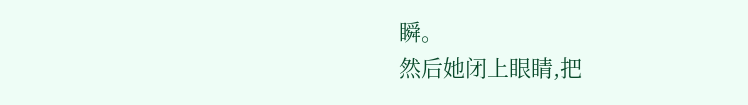瞬。
然后她闭上眼睛,把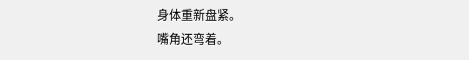身体重新盘紧。
嘴角还弯着。